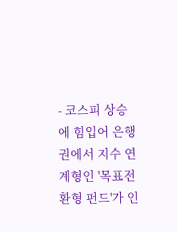- 코스피 상승에 힘입어 은행권에서 지수 연계형인 '목표전환형 펀드'가 인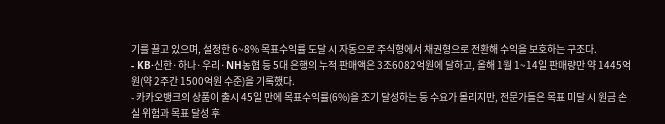기를 끌고 있으며, 설정한 6~8% 목표수익률 도달 시 자동으로 주식형에서 채권형으로 전환해 수익을 보호하는 구조다.
- KB·신한·하나·우리·NH농협 등 5대 은행의 누적 판매액은 3조6082억원에 달하고, 올해 1월 1~14일 판매량만 약 1445억원(약 2주간 1500억원 수준)을 기록했다.
- 카카오뱅크의 상품이 출시 45일 만에 목표수익률(6%)을 조기 달성하는 등 수요가 몰리지만, 전문가들은 목표 미달 시 원금 손실 위험과 목표 달성 후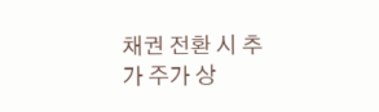채권 전환 시 추가 주가 상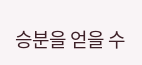승분을 얻을 수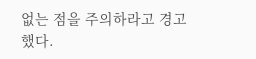없는 점을 주의하라고 경고했다.